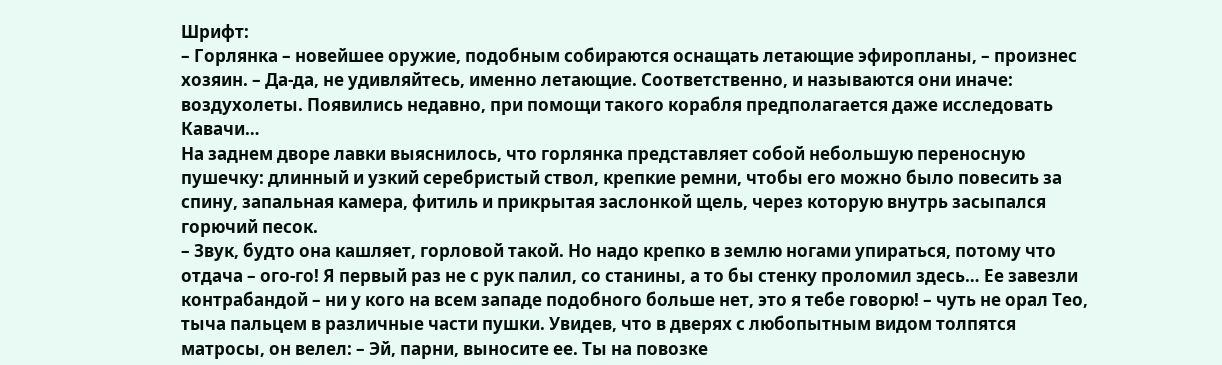Шрифт:
– Горлянка – новейшее оружие, подобным собираются оснащать летающие эфиропланы, – произнес хозяин. – Да-да, не удивляйтесь, именно летающие. Соответственно, и называются они иначе: воздухолеты. Появились недавно, при помощи такого корабля предполагается даже исследовать Кавачи…
На заднем дворе лавки выяснилось, что горлянка представляет собой небольшую переносную пушечку: длинный и узкий серебристый ствол, крепкие ремни, чтобы его можно было повесить за спину, запальная камера, фитиль и прикрытая заслонкой щель, через которую внутрь засыпался горючий песок.
– Звук, будто она кашляет, горловой такой. Но надо крепко в землю ногами упираться, потому что отдача – ого-го! Я первый раз не с рук палил, со станины, а то бы стенку проломил здесь… Ее завезли контрабандой – ни у кого на всем западе подобного больше нет, это я тебе говорю! – чуть не орал Тео, тыча пальцем в различные части пушки. Увидев, что в дверях с любопытным видом толпятся матросы, он велел: – Эй, парни, выносите ее. Ты на повозке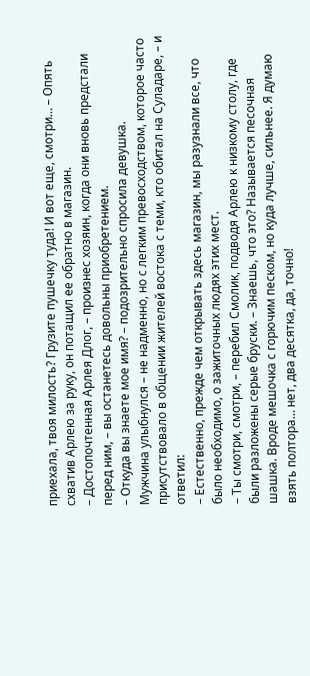приехала, твоя милость? Грузите пушечку туда! И вот еще, смотри… – Опять схватив Арлею за руку, он потащил ее обратно в магазин.
– Достопочтенная Арлея Длог, – произнес хозяин, когда они вновь предстали перед ним, – вы останетесь довольны приобретением.
– Откуда вы знаете мое имя? – подозрительно спросила девушка.
Мужчина улыбнулся – не надменно, но с легким превосходством, которое часто присутствовало в общении жителей востока с теми, кто обитал на Суладаре, – и ответил:
– Естественно, прежде чем открывать здесь магазин, мы разузнали все, что было необходимо, о зажиточных людях этих мест.
– Ты смотри, смотри, – перебил Смолик, подводя Арлею к низкому столу, где были разложены серые бруски. – Знаешь, что это? Называется песочная шашка. Вроде мешочка с горючим песком, но куда лучше, сильнее. Я думаю взять полтора… нет, два десятка, да, точно!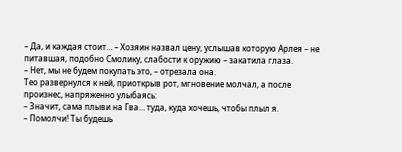– Да, и каждая стоит… – Хозяин назвал цену, услышав которую Арлея – не питавшая, подобно Смолику, слабости к оружию – закатила глаза.
– Нет, мы не будем покупать это, – отрезала она.
Тео развернулся к ней, приоткрыв рот, мгновение молчал, а после произнес, напряженно улыбаясь:
– Значит, сама плыви на Гва… туда, куда хочешь, чтобы плыл я.
– Помолчи! Ты будешь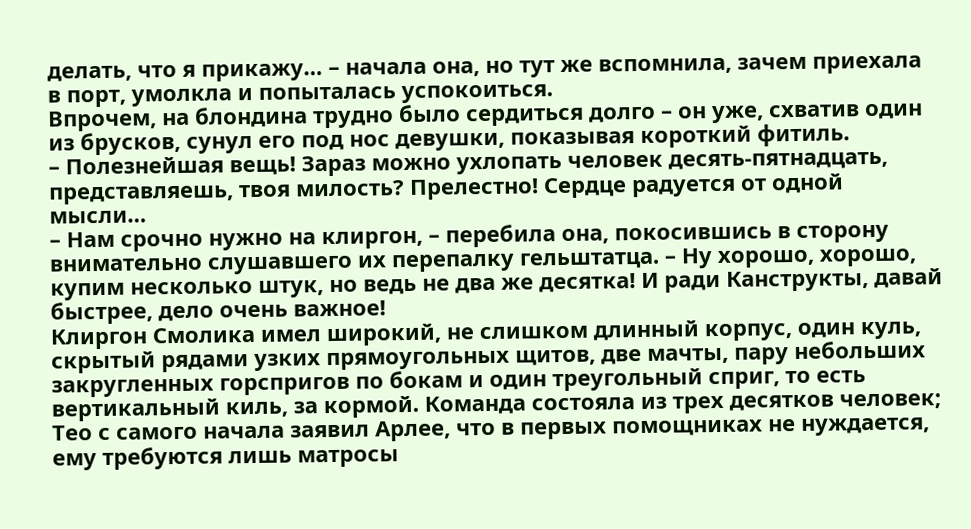делать, что я прикажу… – начала она, но тут же вспомнила, зачем приехала в порт, умолкла и попыталась успокоиться.
Впрочем, на блондина трудно было сердиться долго – он уже, схватив один из брусков, сунул его под нос девушки, показывая короткий фитиль.
– Полезнейшая вещь! Зараз можно ухлопать человек десять-пятнадцать, представляешь, твоя милость? Прелестно! Сердце радуется от одной мысли…
– Нам срочно нужно на клиргон, – перебила она, покосившись в сторону внимательно слушавшего их перепалку гельштатца. – Ну хорошо, хорошо, купим несколько штук, но ведь не два же десятка! И ради Канструкты, давай быстрее, дело очень важное!
Клиргон Смолика имел широкий, не слишком длинный корпус, один куль, скрытый рядами узких прямоугольных щитов, две мачты, пару небольших закругленных горспригов по бокам и один треугольный сприг, то есть вертикальный киль, за кормой. Команда состояла из трех десятков человек; Тео с самого начала заявил Арлее, что в первых помощниках не нуждается, ему требуются лишь матросы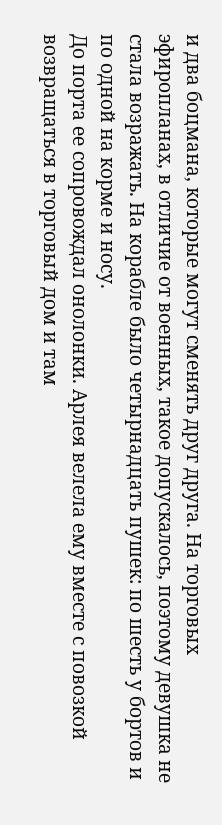и два боцмана, которые могут сменять друг друга. На торговых эфиропланах, в отличие от военных, такое допускалось, поэтому девушка не стала возражать. На корабле было четырнадцать пушек: по шесть у бортов и по одной на корме и носу.
До порта ее сопровождал онолонки. Арлея велела ему вместе с повозкой возвращаться в торговый дом и там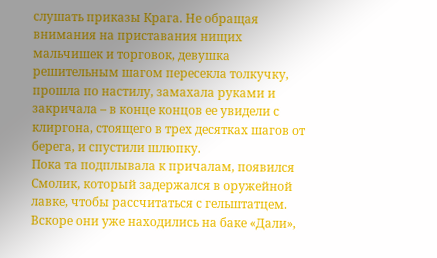слушать приказы Крага. Не обращая внимания на приставания нищих мальчишек и торговок, девушка решительным шагом пересекла толкучку, прошла по настилу, замахала руками и закричала – в конце концов ее увидели с клиргона, стоящего в трех десятках шагов от берега, и спустили шлюпку.
Пока та подплывала к причалам, появился Смолик, который задержался в оружейной лавке, чтобы рассчитаться с гельштатцем. Вскоре они уже находились на баке «Дали»,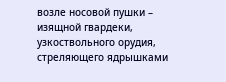возле носовой пушки – изящной гвардеки, узкоствольного орудия, стреляющего ядрышками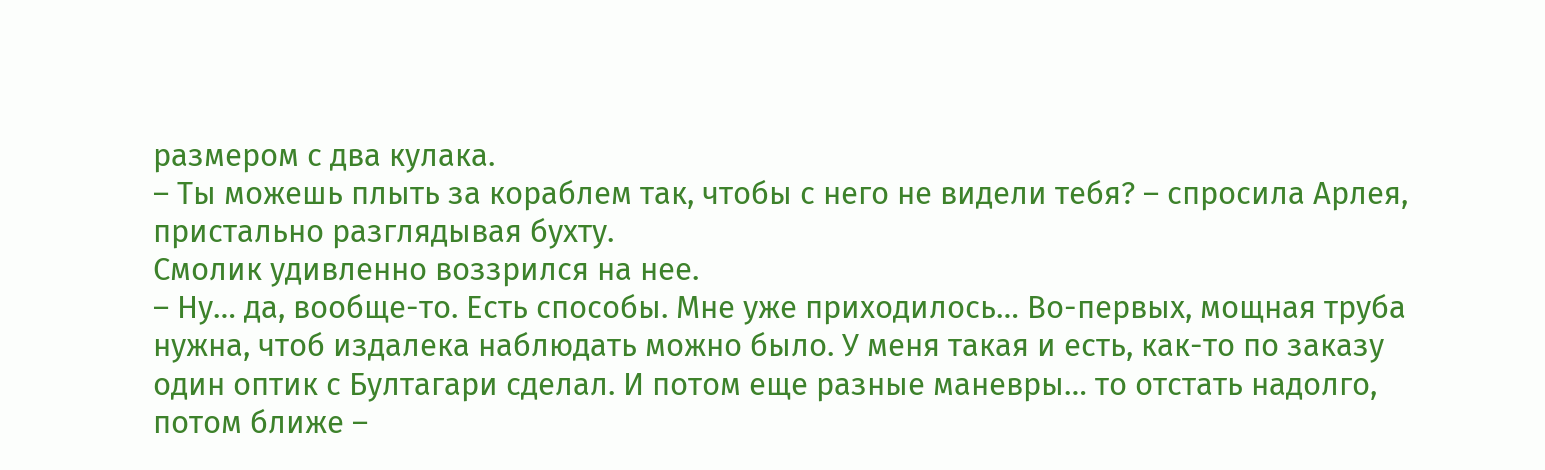размером с два кулака.
– Ты можешь плыть за кораблем так, чтобы с него не видели тебя? – спросила Арлея, пристально разглядывая бухту.
Смолик удивленно воззрился на нее.
– Ну… да, вообще-то. Есть способы. Мне уже приходилось… Во-первых, мощная труба нужна, чтоб издалека наблюдать можно было. У меня такая и есть, как-то по заказу один оптик с Бултагари сделал. И потом еще разные маневры… то отстать надолго, потом ближе –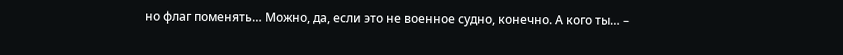но флаг поменять… Можно, да, если это не военное судно, конечно. А кого ты… –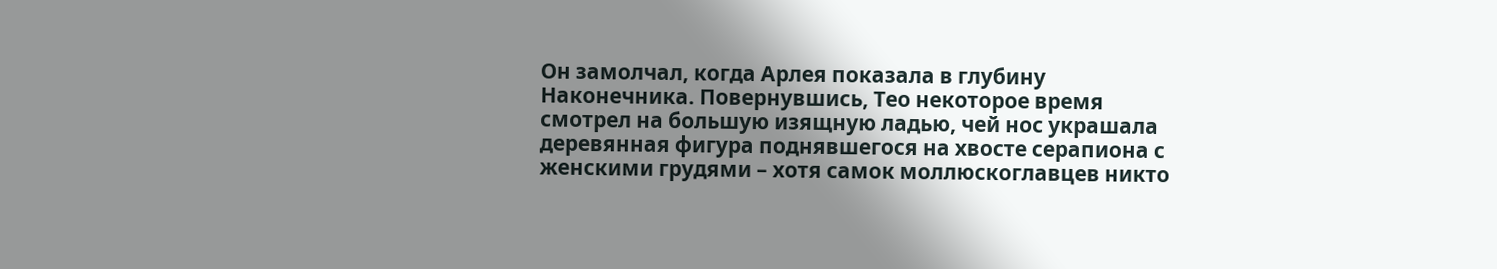Он замолчал, когда Арлея показала в глубину Наконечника. Повернувшись, Тео некоторое время смотрел на большую изящную ладью, чей нос украшала деревянная фигура поднявшегося на хвосте серапиона с женскими грудями – хотя самок моллюскоглавцев никто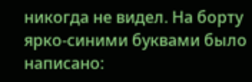никогда не видел. На борту ярко-синими буквами было написано: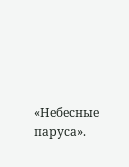«Небесные паруса».